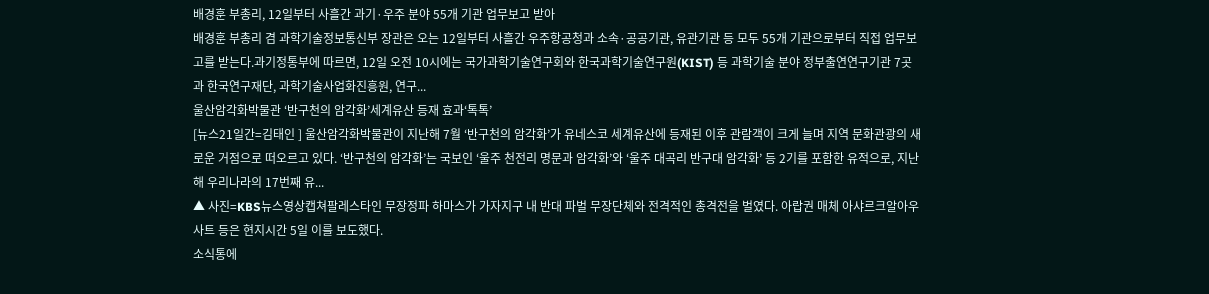배경훈 부총리, 12일부터 사흘간 과기·우주 분야 55개 기관 업무보고 받아
배경훈 부총리 겸 과학기술정보통신부 장관은 오는 12일부터 사흘간 우주항공청과 소속·공공기관, 유관기관 등 모두 55개 기관으로부터 직접 업무보고를 받는다.과기정통부에 따르면, 12일 오전 10시에는 국가과학기술연구회와 한국과학기술연구원(KIST) 등 과학기술 분야 정부출연연구기관 7곳과 한국연구재단, 과학기술사업화진흥원, 연구...
울산암각화박물관 ‘반구천의 암각화’세계유산 등재 효과‘톡톡’
[뉴스21일간=김태인 ] 울산암각화박물관이 지난해 7월 ‘반구천의 암각화’가 유네스코 세계유산에 등재된 이후 관람객이 크게 늘며 지역 문화관광의 새로운 거점으로 떠오르고 있다. ‘반구천의 암각화’는 국보인 ‘울주 천전리 명문과 암각화’와 ‘울주 대곡리 반구대 암각화’ 등 2기를 포함한 유적으로, 지난해 우리나라의 17번째 유...
▲ 사진=KBS뉴스영상캡쳐팔레스타인 무장정파 하마스가 가자지구 내 반대 파벌 무장단체와 전격적인 총격전을 벌였다. 아랍권 매체 아샤르크알아우사트 등은 현지시간 5일 이를 보도했다.
소식통에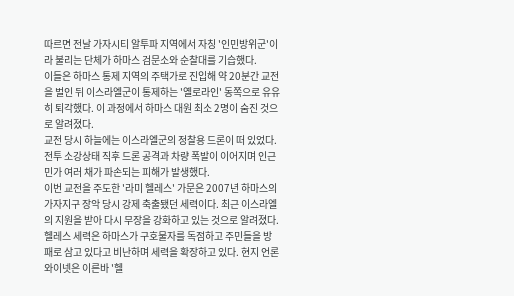따르면 전날 가자시티 알투파 지역에서 자칭 '인민방위군'이라 불리는 단체가 하마스 검문소와 순찰대를 기습했다.
이들은 하마스 통제 지역의 주택가로 진입해 약 20분간 교전을 벌인 뒤 이스라엘군이 통제하는 '옐로라인' 동쪽으로 유유히 퇴각했다. 이 과정에서 하마스 대원 최소 2명이 숨진 것으로 알려졌다.
교전 당시 하늘에는 이스라엘군의 정찰용 드론이 떠 있었다. 전투 소강상태 직후 드론 공격과 차량 폭발이 이어지며 인근 민가 여러 채가 파손되는 피해가 발생했다.
이번 교전을 주도한 '라미 헬레스' 가문은 2007년 하마스의 가자지구 장악 당시 강제 축출됐던 세력이다. 최근 이스라엘의 지원을 받아 다시 무장을 강화하고 있는 것으로 알려졌다.
헬레스 세력은 하마스가 구호물자를 독점하고 주민들을 방패로 삼고 있다고 비난하며 세력을 확장하고 있다. 현지 언론 와이넷은 이른바 '헬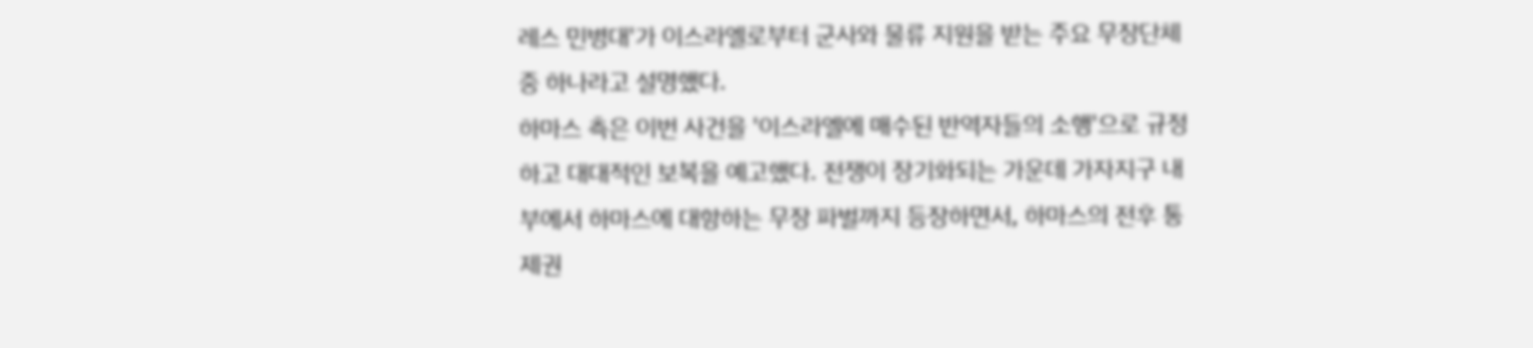레스 민병대'가 이스라엘로부터 군사와 물류 지원을 받는 주요 무장단체 중 하나라고 설명했다.
하마스 측은 이번 사건을 '이스라엘에 매수된 반역자들의 소행'으로 규정하고 대대적인 보복을 예고했다. 전쟁이 장기화되는 가운데 가자지구 내부에서 하마스에 대항하는 무장 파벌까지 등장하면서, 하마스의 전후 통제권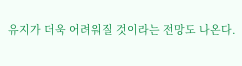유지가 더욱 어려워질 것이라는 전망도 나온다.